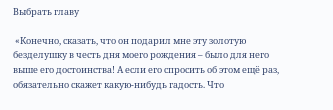Выбрать главу

 «Конечно, сказать, что он подарил мне эту золотую безделушку в честь дня моего рождения – было для него выше его достоинства! А если его спросить об этом ещё раз, обязательно скажет какую-нибудь гадость. Что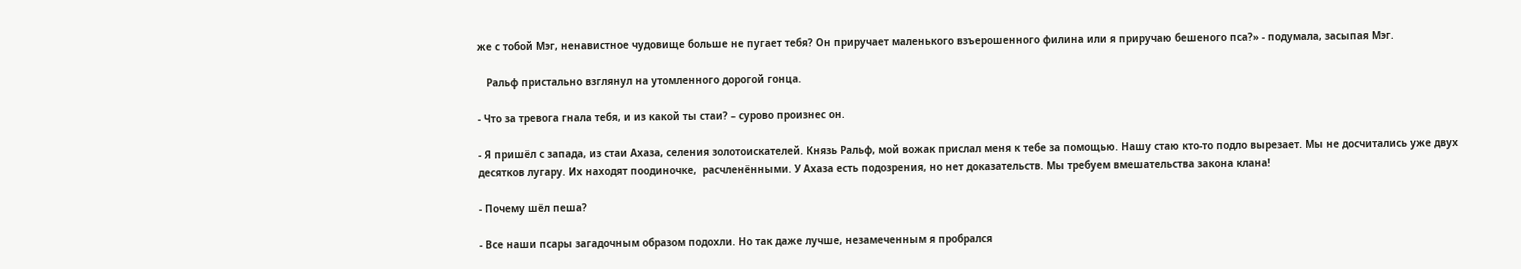же с тобой Мэг, ненавистное чудовище больше не пугает тебя? Он приручает маленького взъерошенного филина или я приручаю бешеного пса?» - подумала, засыпая Мэг.

   Ральф пристально взглянул на утомленного дорогой гонца.

- Что за тревога гнала тебя, и из какой ты стаи? – сурово произнес он.

- Я пришёл с запада, из стаи Ахаза, селения золотоискателей. Князь Ральф, мой вожак прислал меня к тебе за помощью. Нашу стаю кто-то подло вырезает. Мы не досчитались уже двух десятков лугару. Их находят поодиночке,  расчленёнными. У Ахаза есть подозрения, но нет доказательств. Мы требуем вмешательства закона клана!

- Почему шёл пеша?

- Все наши псары загадочным образом подохли. Но так даже лучше, незамеченным я пробрался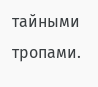тайными тропами.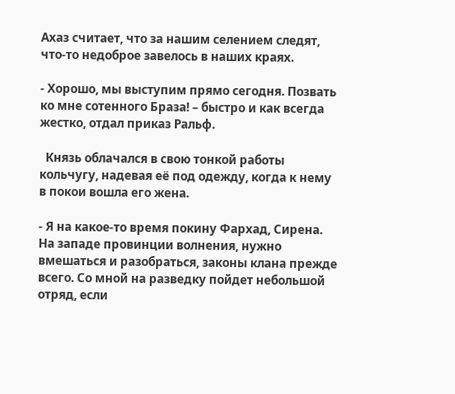Ахаз считает, что за нашим селением следят, что-то недоброе завелось в наших краях.

- Хорошо, мы выступим прямо сегодня. Позвать ко мне сотенного Браза! – быстро и как всегда жестко, отдал приказ Ральф.

  Князь облачался в свою тонкой работы кольчугу, надевая её под одежду, когда к нему в покои вошла его жена.

- Я на какое-то время покину Фархад, Сирена. На западе провинции волнения, нужно вмешаться и разобраться, законы клана прежде всего. Со мной на разведку пойдет небольшой отряд, если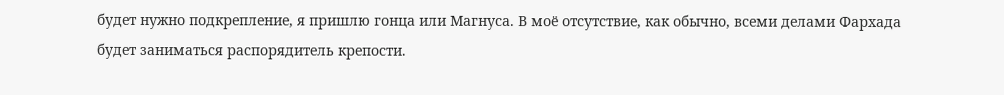будет нужно подкрепление, я пришлю гонца или Магнуса. В моё отсутствие, как обычно, всеми делами Фархада будет заниматься распорядитель крепости.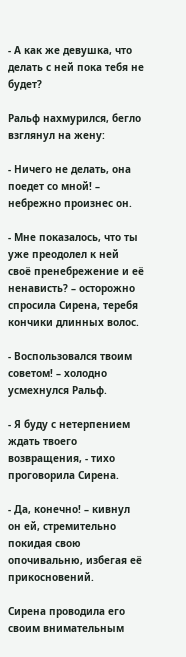- А как же девушка, что делать с ней пока тебя не будет?

Ральф нахмурился, бегло взглянул на жену:

- Ничего не делать, она поедет со мной! – небрежно произнес он.

- Мне показалось, что ты уже преодолел к ней своё пренебрежение и её ненависть? – осторожно спросила Сирена, теребя кончики длинных волос.

- Воспользовался твоим советом! – холодно усмехнулся Ральф.

- Я буду с нетерпением ждать твоего возвращения, - тихо проговорила Сирена.

- Да, конечно! – кивнул он ей, стремительно покидая свою опочивальню, избегая её прикосновений.

Сирена проводила его своим внимательным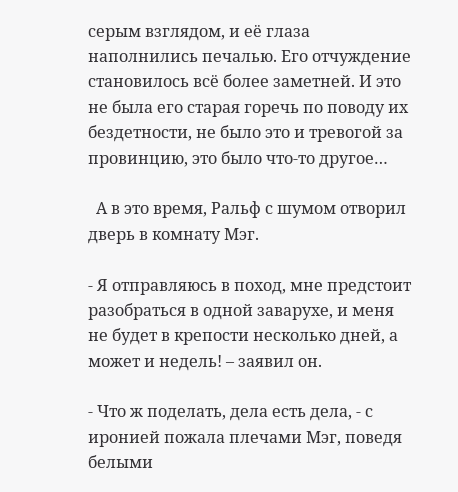серым взглядом, и её глаза наполнились печалью. Его отчуждение становилось всё более заметней. И это не была его старая горечь по поводу их бездетности, не было это и тревогой за провинцию, это было что-то другое…

  А в это время, Ральф с шумом отворил дверь в комнату Мэг.

- Я отправляюсь в поход, мне предстоит разобраться в одной заварухе, и меня не будет в крепости несколько дней, а может и недель! – заявил он.

- Что ж поделать, дела есть дела, - с иронией пожала плечами Мэг, поведя белыми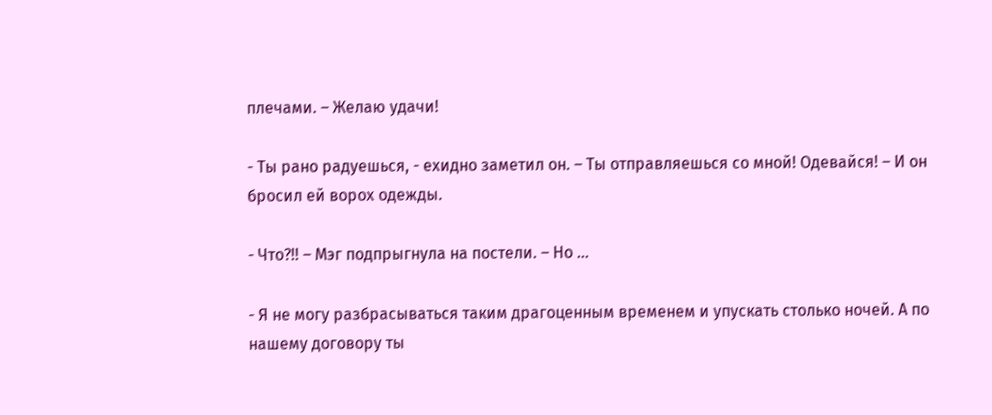плечами. – Желаю удачи!

- Ты рано радуешься, - ехидно заметил он. – Ты отправляешься со мной! Одевайся! – И он бросил ей ворох одежды.

- Что?!! – Мэг подпрыгнула на постели. – Но …

- Я не могу разбрасываться таким драгоценным временем и упускать столько ночей. А по нашему договору ты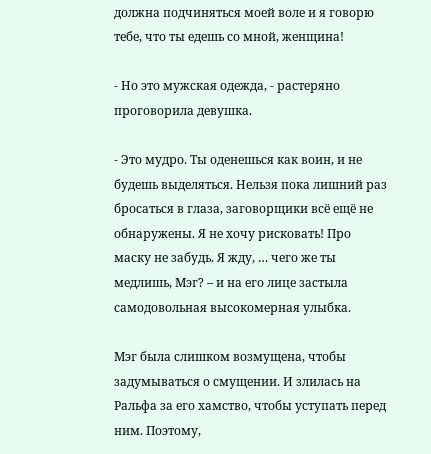должна подчиняться моей воле и я говорю тебе, что ты едешь со мной, женщина!

- Но это мужская одежда, - растеряно проговорила девушка.

- Это мудро. Ты оденешься как воин, и не будешь выделяться. Нельзя пока лишний раз бросаться в глаза, заговорщики всё ещё не обнаружены. Я не хочу рисковать! Про маску не забудь. Я жду, … чего же ты медлишь, Мэг? – и на его лице застыла самодовольная высокомерная улыбка.

Мэг была слишком возмущена, чтобы задумываться о смущении. И злилась на Ральфа за его хамство, чтобы уступать перед ним. Поэтому,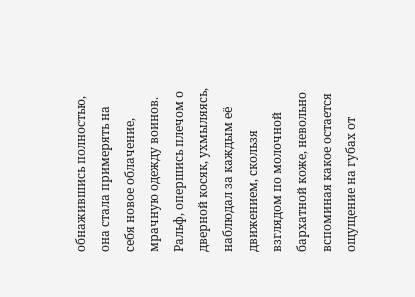обнажившись полностью, она стала примерять на себя новое облачение, мрачную одежду воинов. Ральф, опершись плечом о дверной косяк, ухмыляясь, наблюдал за каждым её движением, скользя взглядом по молочной бархатной коже, невольно вспоминая какое остается ощущение на губах от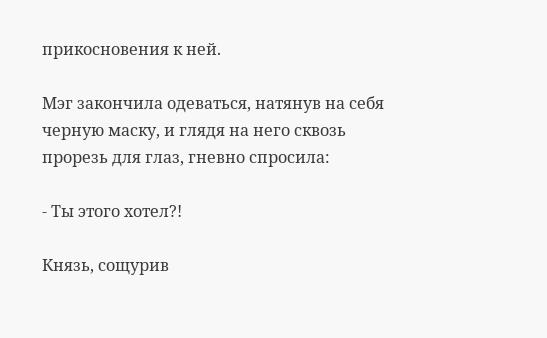прикосновения к ней.

Мэг закончила одеваться, натянув на себя черную маску, и глядя на него сквозь прорезь для глаз, гневно спросила:

- Ты этого хотел?!

Князь, сощурив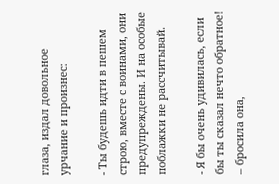глаза, издал довольное урчание и произнес:

- Ты будешь идти в пешем строю, вместе с воинами, они предупреждены. И на особые поблажки не рассчитывай.

- Я бы очень удивилась, если бы ты сказал нечто обратное! – бросила она,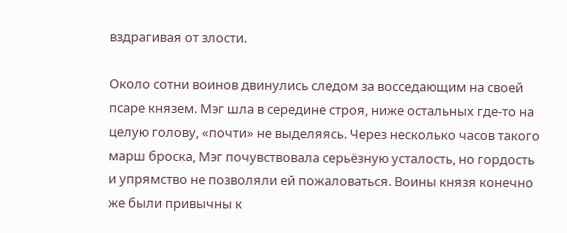вздрагивая от злости.

Около сотни воинов двинулись следом за восседающим на своей псаре князем. Мэг шла в середине строя, ниже остальных где-то на целую голову, «почти» не выделяясь. Через несколько часов такого марш броска, Мэг почувствовала серьёзную усталость, но гордость и упрямство не позволяли ей пожаловаться. Воины князя конечно же были привычны к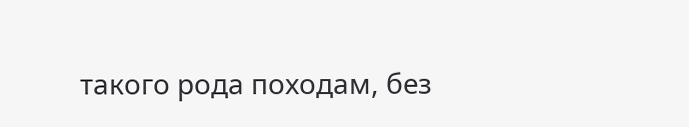такого рода походам, без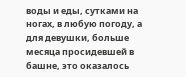воды и еды, сутками на ногах, в любую погоду, а для девушки, больше месяца просидевшей в башне, это оказалось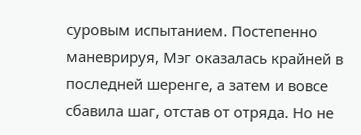суровым испытанием. Постепенно маневрируя, Мэг оказалась крайней в последней шеренге, а затем и вовсе сбавила шаг, отстав от отряда. Но не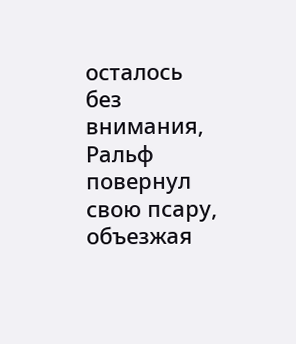осталось без внимания, Ральф повернул свою псару, объезжая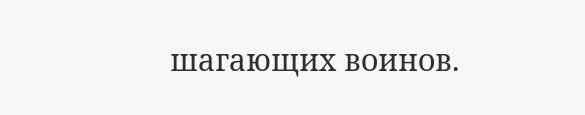шагающих воинов.